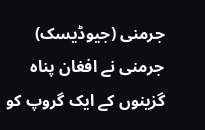جرمنی (جیوڈیسک) جرمنی نے افغان پناہ گزینوں کے ایک گروپ کو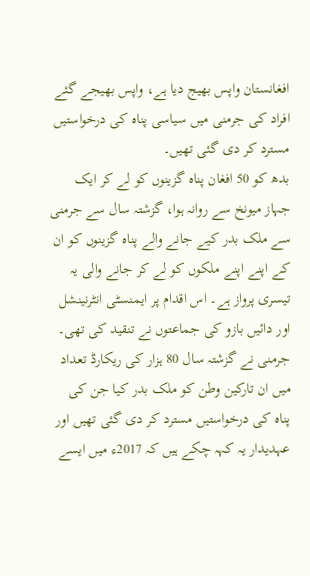افغانستان واپس بھیج دیا ہے، واپس بھیجے گئے افراد کی جرمنی میں سیاسی پناہ کی درخواستیں مسترد کر دی گئی تھیں۔
بدھ کو 50 افغان پناہ گزینوں کو لے کر ایک جہاز میونخ سے روانہ ہوا، گزشتہ سال سے جرمنی سے ملک بدر کیے جانے والے پناہ گزینوں کو ان کے اپنے اپنے ملکوں کو لے کر جانے والی یہ تیسری پرواز ہے۔ اس اقدام پر ایمنسٹی انٹرنینشل اور دائیں بازو کی جماعتوں نے تنقید کی تھی۔
جرمنی نے گزشتہ سال 80 ہزار کی ریکارڈ تعداد میں ان تارکین وطن کو ملک بدر کیا جن کی پناہ کی درخواستیں مسترد کر دی گئی تھیں اور عہدیدار یہ کہہ چکے ہیں کہ 2017ء میں ایسے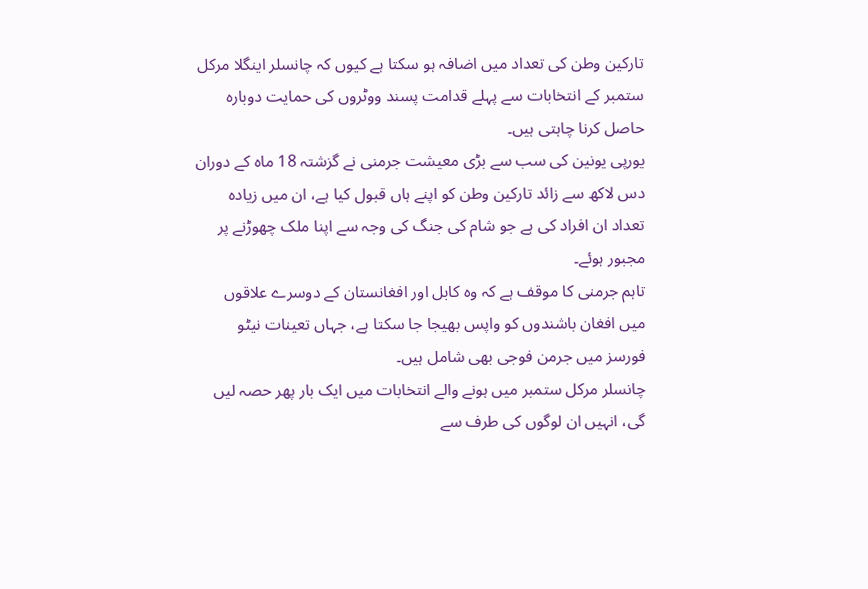تارکین وطن کی تعداد میں اضافہ ہو سکتا ہے کیوں کہ چانسلر اینگلا مرکل ستمبر کے انتخابات سے پہلے قدامت پسند ووٹروں کی حمایت دوبارہ حاصل کرنا چاہتی ہیں۔
یورپی یونین کی سب سے بڑی معیشت جرمنی نے گزشتہ 18 ماہ کے دوران دس لاکھ سے زائد تارکین وطن کو اپنے ہاں قبول کیا ہے، ان میں زیادہ تعداد ان افراد کی ہے جو شام کی جنگ کی وجہ سے اپنا ملک چھوڑنے پر مجبور ہوئے۔
تاہم جرمنی کا موقف ہے کہ وہ کابل اور افغانستان کے دوسرے علاقوں میں افغان باشندوں کو واپس بھیجا جا سکتا ہے، جہاں تعینات نیٹو فورسز میں جرمن فوجی بھی شامل ہیں۔
چانسلر مرکل ستمبر میں ہونے والے انتخابات میں ایک بار پھر حصہ لیں گی، انہیں ان لوگوں کی طرف سے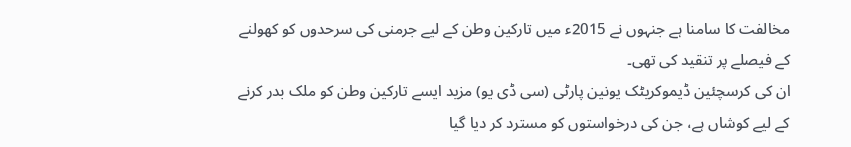مخالفت کا سامنا ہے جنہوں نے 2015ء میں تارکین وطن کے لیے جرمنی کی سرحدوں کو کھولنے کے فیصلے پر تنقید کی تھی۔
ان کی کرسچئین ڈیموکریٹک یونین پارٹی (سی ڈی یو) مزید ایسے تارکین وطن کو ملک بدر کرنے کے لیے کوشاں ہے، جن کی درخواستوں کو مسترد کر دیا گیا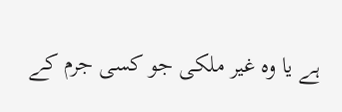ہے یا وہ غیر ملکی جو کسی جرم کے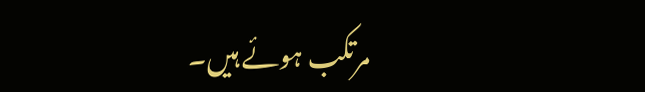مرتکب ہوئے ہیں۔